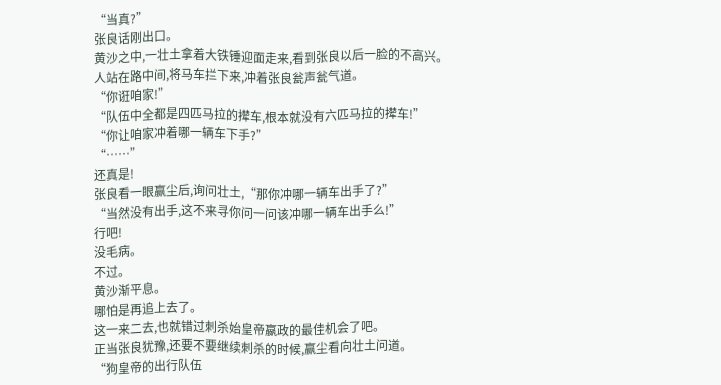“当真?”
张良话刚出口。
黄沙之中,一壮土拿着大铁锤迎面走来,看到张良以后一脸的不高兴。
人站在路中间,将马车拦下来,冲着张良瓮声瓮气道。
“你诳咱家!”
“队伍中全都是四匹马拉的撵车,根本就没有六匹马拉的撵车!”
“你让咱家冲着哪一辆车下手?”
“……”
还真是!
张良看一眼赢尘后,询问壮土,“那你冲哪一辆车出手了?”
“当然没有出手,这不来寻你问一问该冲哪一辆车出手么!”
行吧!
没毛病。
不过。
黄沙渐平息。
哪怕是再追上去了。
这一来二去,也就错过刺杀始皇帝嬴政的最佳机会了吧。
正当张良犹豫,还要不要继续刺杀的时候,赢尘看向壮土问道。
“狗皇帝的出行队伍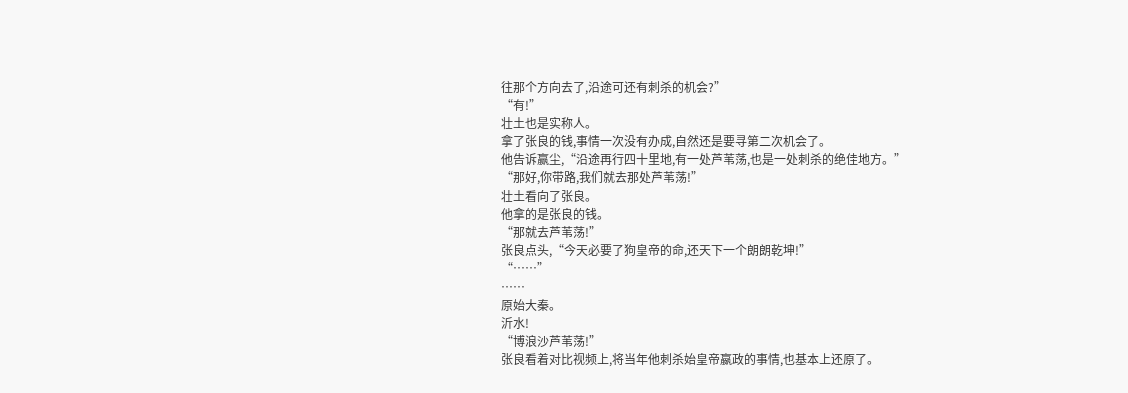往那个方向去了,沿途可还有刺杀的机会?”
“有!”
壮土也是实称人。
拿了张良的钱,事情一次没有办成,自然还是要寻第二次机会了。
他告诉赢尘,“沿途再行四十里地,有一处芦苇荡,也是一处刺杀的绝佳地方。”
“那好,你带路,我们就去那处芦苇荡!”
壮土看向了张良。
他拿的是张良的钱。
“那就去芦苇荡!”
张良点头,“今天必要了狗皇帝的命,还天下一个朗朗乾坤!”
“……”
……
原始大秦。
沂水!
“博浪沙芦苇荡!”
张良看着对比视频上,将当年他刺杀始皇帝嬴政的事情,也基本上还原了。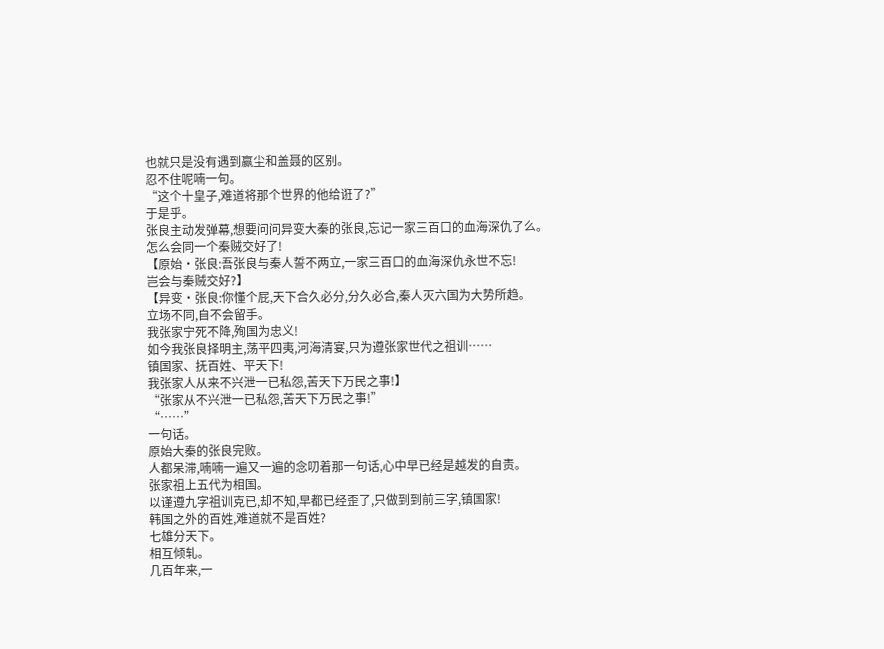也就只是没有遇到赢尘和盖聂的区别。
忍不住呢喃一句。
“这个十皇子,难道将那个世界的他给诳了?”
于是乎。
张良主动发弹幕,想要问问异变大秦的张良,忘记一家三百口的血海深仇了么。
怎么会同一个秦贼交好了!
【原始·张良:吾张良与秦人誓不两立,一家三百口的血海深仇永世不忘!
岂会与秦贼交好?】
【异变·张良:你懂个屁,天下合久必分,分久必合,秦人灭六国为大势所趋。
立场不同,自不会留手。
我张家宁死不降,殉国为忠义!
如今我张良择明主,荡平四夷,河海清宴,只为遵张家世代之祖训……
镇国家、抚百姓、平天下!
我张家人从来不兴泄一已私怨,苦天下万民之事!】
“张家从不兴泄一已私怨,苦天下万民之事!”
“……”
一句话。
原始大秦的张良完败。
人都呆滞,喃喃一遍又一遍的念叨着那一句话,心中早已经是越发的自责。
张家祖上五代为相国。
以谨遵九字祖训克已,却不知,早都已经歪了,只做到到前三字,镇国家!
韩国之外的百姓,难道就不是百姓?
七雄分天下。
相互倾轧。
几百年来,一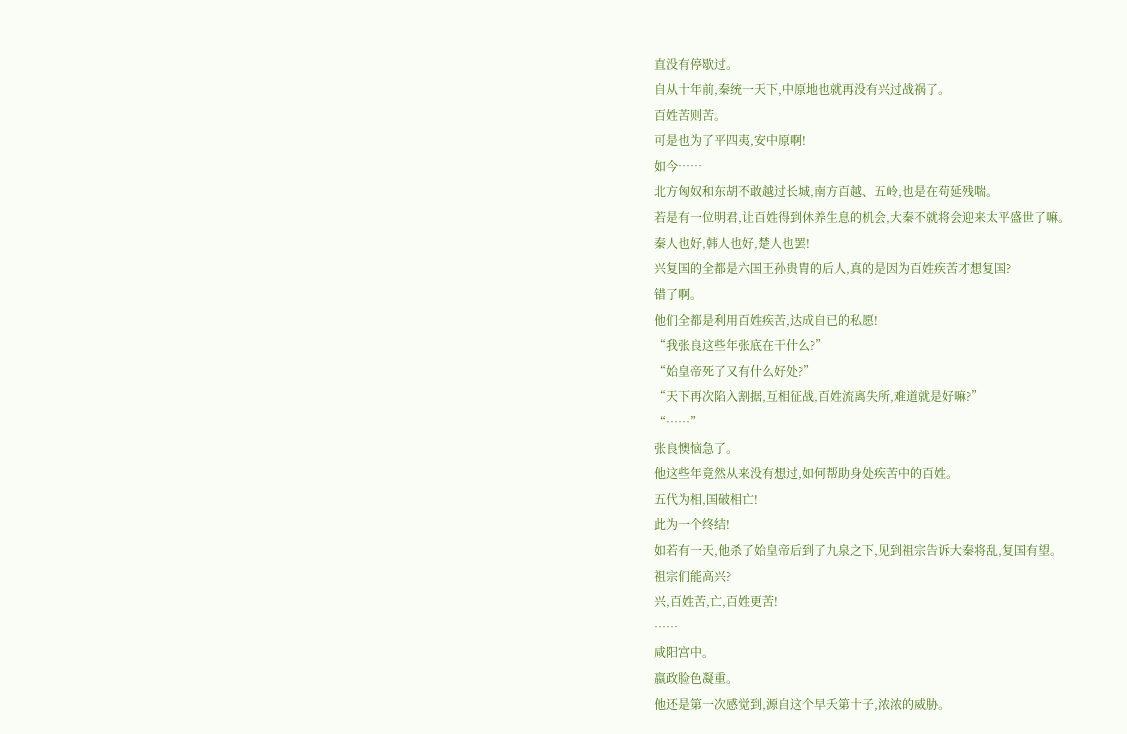直没有停歇过。
自从十年前,秦统一天下,中原地也就再没有兴过战祸了。
百姓苦则苦。
可是也为了平四夷,安中原啊!
如今……
北方匈奴和东胡不敢越过长城,南方百越、五岭,也是在苟延残喘。
若是有一位明君,让百姓得到休养生息的机会,大秦不就将会迎来太平盛世了嘛。
秦人也好,韩人也好,楚人也罢!
兴复国的全都是六国王孙贵胄的后人,真的是因为百姓疾苦才想复国?
错了啊。
他们全都是利用百姓疾苦,达成自已的私愿!
“我张良这些年张底在干什么?”
“始皇帝死了又有什么好处?”
“天下再次陷入割据,互相征战,百姓流离失所,难道就是好嘛?”
“……”
张良懊恼急了。
他这些年竟然从来没有想过,如何帮助身处疾苦中的百姓。
五代为相,国破相亡!
此为一个终结!
如若有一天,他杀了始皇帝后到了九泉之下,见到祖宗告诉大秦将乱,复国有望。
祖宗们能高兴?
兴,百姓苦,亡,百姓更苦!
……
咸阳宫中。
嬴政脸色凝重。
他还是第一次感觉到,源自这个早夭第十子,浓浓的威胁。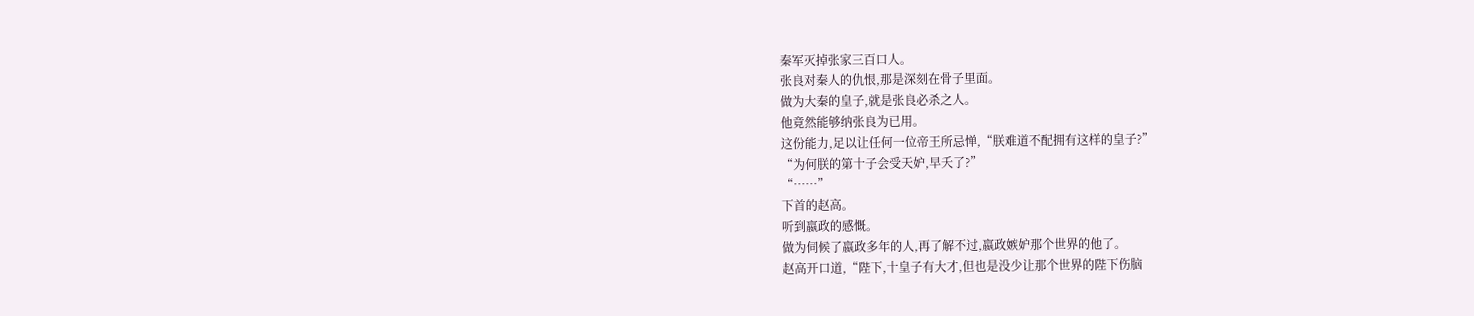秦军灭掉张家三百口人。
张良对秦人的仇恨,那是深刻在骨子里面。
做为大秦的皇子,就是张良必杀之人。
他竟然能够纳张良为已用。
这份能力,足以让任何一位帝王所忌惮,“朕难道不配拥有这样的皇子?”
“为何朕的第十子会受天妒,早夭了?”
“……”
下首的赵高。
听到嬴政的感慨。
做为伺候了嬴政多年的人,再了解不过,嬴政嫉妒那个世界的他了。
赵高开口道,“陛下,十皇子有大才,但也是没少让那个世界的陛下伤脑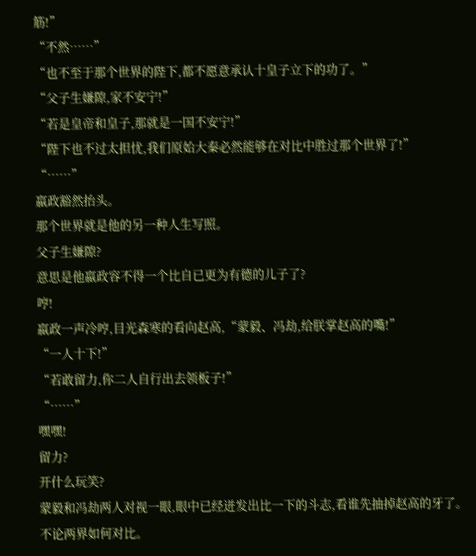筋!”
“不然……”
“也不至于那个世界的陛下,都不愿意承认十皇子立下的功了。”
“父子生嫌隙,家不安宁!”
“若是皇帝和皇子,那就是一国不安宁!”
“陛下也不过太担忧,我们原始大秦必然能够在对比中胜过那个世界了!”
“……”
嬴政豁然抬头。
那个世界就是他的另一种人生写照。
父子生嫌隙?
意思是他嬴政容不得一个比自已更为有德的儿子了?
哼!
嬴政一声冷哼,目光森寒的看向赵高,“蒙毅、冯劫,给朕掌赵高的嘴!”
“一人十下!”
“若敢留力,你二人自行出去领板子!”
“……”
嘿嘿!
留力?
开什么玩笑?
蒙毅和冯劫两人对视一眼,眼中已经迸发出比一下的斗志,看谁先抽掉赵高的牙了。
不论两界如何对比。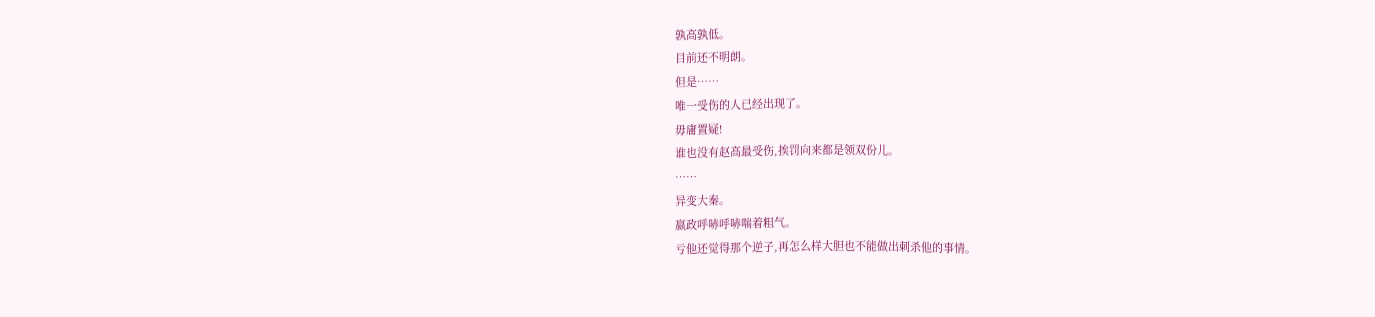孰高孰低。
目前还不明朗。
但是……
唯一受伤的人已经出现了。
毋庸置疑!
谁也没有赵高最受伤,挨罚向来都是领双份儿。
……
异变大秦。
嬴政呼哧呼哧喘着粗气。
亏他还觉得那个逆子,再怎么样大胆也不能做出刺杀他的事情。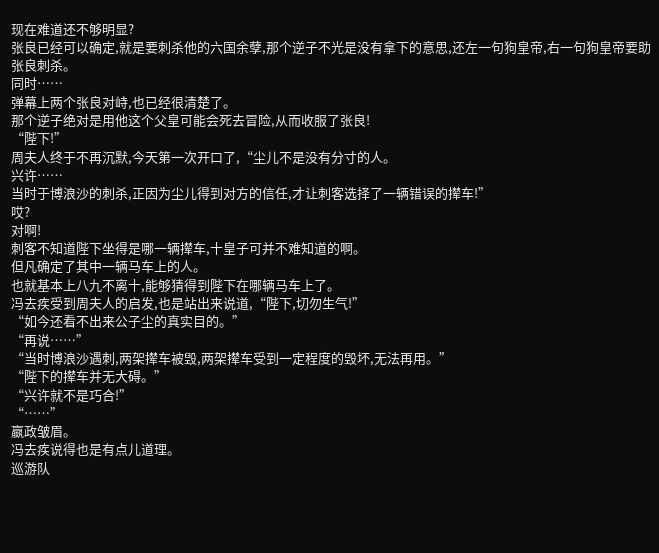现在难道还不够明显?
张良已经可以确定,就是要刺杀他的六国余孽,那个逆子不光是没有拿下的意思,还左一句狗皇帝,右一句狗皇帝要助张良刺杀。
同时……
弹幕上两个张良对峙,也已经很清楚了。
那个逆子绝对是用他这个父皇可能会死去冒险,从而收服了张良!
“陛下!”
周夫人终于不再沉默,今天第一次开口了,“尘儿不是没有分寸的人。
兴许……
当时于博浪沙的刺杀,正因为尘儿得到对方的信任,才让刺客选择了一辆错误的撵车!”
哎?
对啊!
刺客不知道陛下坐得是哪一辆撵车,十皇子可并不难知道的啊。
但凡确定了其中一辆马车上的人。
也就基本上八九不离十,能够猜得到陛下在哪辆马车上了。
冯去疾受到周夫人的启发,也是站出来说道,“陛下,切勿生气!”
“如今还看不出来公子尘的真实目的。”
“再说……”
“当时博浪沙遇刺,两架撵车被毁,两架撵车受到一定程度的毁坏,无法再用。”
“陛下的撵车并无大碍。”
“兴许就不是巧合!”
“……”
嬴政皱眉。
冯去疾说得也是有点儿道理。
巡游队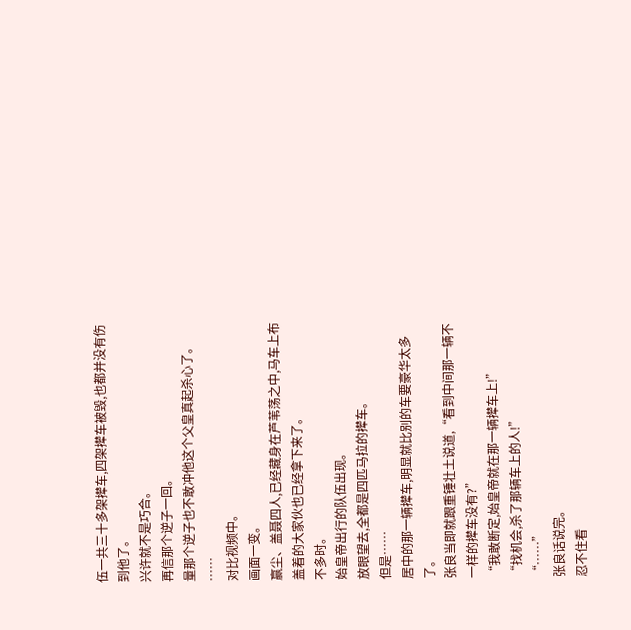伍一共三十多架撵车,四架撵车被毁,也都并没有伤到他了。
兴许就不是巧合。
再信那个逆子一回。
量那个逆子也不敢冲他这个父皇真起杀心了。
……
对比视频中。
画面一变。
赢尘、盖聂四人,已经藏身在芦苇荡之中,马车上布盖着的大家伙也已经拿下来了。
不多时。
始皇帝出行的队伍出现。
放眼望去,全都是四匹马拉的撵车。
但是……
居中的那一辆撵车,明显就比别的车要豪华太多了。
张良当即就跟重锤壮土说道,“看到中间那一辆不一样的撵车没有?”
“我敢断定,始皇帝就在那一辆撵车上!”
“找机会,杀了那辆车上的人!”
“……”
张良话说完。
忍不住看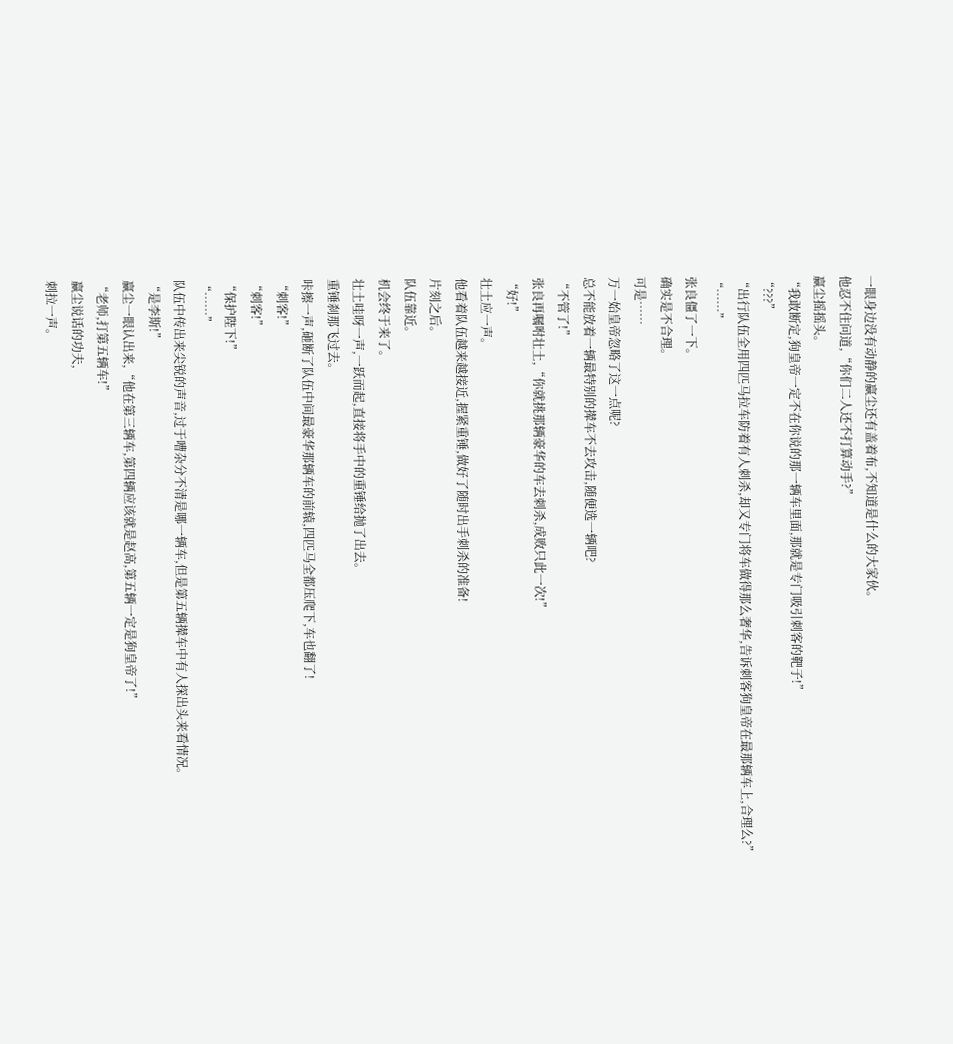一眼身边没有动静的赢尘还有盖着布,不知道是什么的大家伙。
他忍不住问道,“你们二人还不打算动手?”
赢尘摇摇头。
“我敢断定,狗皇帝一定不在你说的那一辆车里面,那就是专门吸引刺客的靶子!”
“???”
“出行队伍全用四匹马拉车防着有人刺杀,却又专门将车做得那么奢华,告诉刺客狗皇帝在最那辆车上,合理么?”
“……”
张良僵了一下。
确实是不合理。
可是……
万一始皇帝忽略了这一点呢?
总不能放着一辆最特别的撵车不去攻击,随便选一辆吧?
“不管了!”
张良再嘱咐壮土,“你就挑那辆豪华的车去刺杀,成败只此一次!”
“好!”
壮土应一声。
他看着队伍越来越接近,握紧重锤,做好了随时出手刺杀的准备!
片刻之后。
队伍靠近。
机会终于来了。
壮土哇呀一声,一跃而起,直接将手中的重锤给抛了出去。
重锤刹那飞过去。
咔擦一声,砸断了队伍中间最豪华那辆车的前辕,四匹马全都压爬下,车也翻了!
“刺客!”
“刺客!”
“保护陛下!”
“……”
队伍中传出来尖锐的声音,过于嘈杂分不清是哪一辆车,但是第五辆撵车中有人探出头来看情况。
“是李斯!”
赢尘一眼认出来,“他在第三辆车,第四辆应该就是赵高,第五辆一定是狗皇帝了!”
“老师,打第五辆车!”
赢尘说话的功夫,
刺拉一声。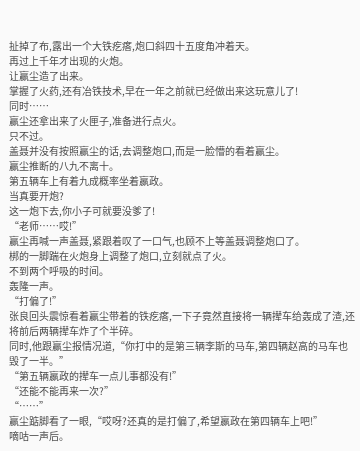扯掉了布,露出一个大铁疙瘩,炮口斜四十五度角冲着天。
再过上千年才出现的火炮。
让赢尘造了出来。
掌握了火药,还有冶铁技术,早在一年之前就已经做出来这玩意儿了!
同时……
赢尘还拿出来了火匣子,准备进行点火。
只不过。
盖聂并没有按照赢尘的话,去调整炮口,而是一脸懵的看着赢尘。
赢尘推断的八九不离十。
第五辆车上有着九成概率坐着嬴政。
当真要开炮?
这一炮下去,你小子可就要没爹了!
“老师……哎!”
赢尘再喊一声盖聂,紧跟着叹了一口气,也顾不上等盖聂调整炮口了。
梆的一脚踹在火炮身上调整了炮口,立刻就点了火。
不到两个呼吸的时间。
轰隆一声。
“打偏了!”
张良回头震惊看着赢尘带着的铁疙瘩,一下子竟然直接将一辆撵车给轰成了渣,还将前后两辆撵车炸了个半碎。
同时,他跟赢尘报情况道,“你打中的是第三辆李斯的马车,第四辆赵高的马车也毁了一半。”
“第五辆嬴政的撵车一点儿事都没有!”
“还能不能再来一次?”
“……”
赢尘踮脚看了一眼,“哎呀?还真的是打偏了,希望嬴政在第四辆车上吧!”
嘀咕一声后。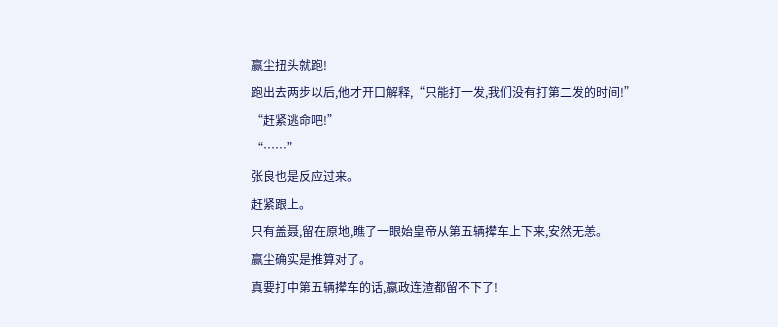赢尘扭头就跑!
跑出去两步以后,他才开口解释,“只能打一发,我们没有打第二发的时间!”
“赶紧逃命吧!”
“……”
张良也是反应过来。
赶紧跟上。
只有盖聂,留在原地,瞧了一眼始皇帝从第五辆撵车上下来,安然无恙。
赢尘确实是推算对了。
真要打中第五辆撵车的话,嬴政连渣都留不下了!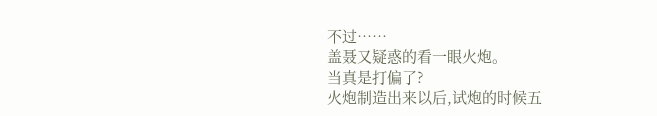不过……
盖聂又疑惑的看一眼火炮。
当真是打偏了?
火炮制造出来以后,试炮的时候五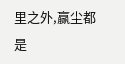里之外,赢尘都是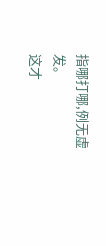指哪打哪,例无虚发。
这才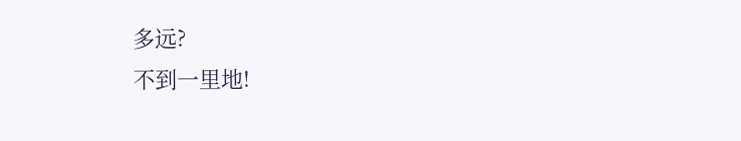多远?
不到一里地!